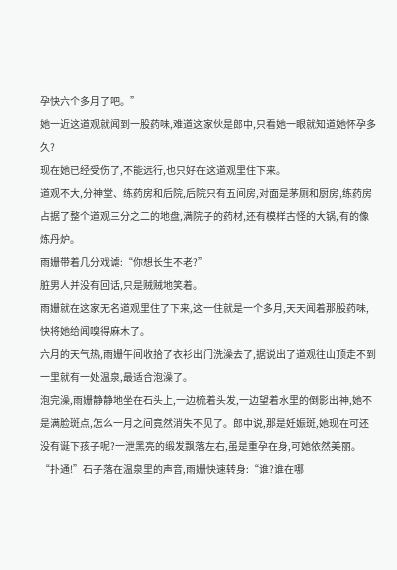孕快六个多月了吧。”
她一近这道观就闻到一股药味,难道这家伙是郎中,只看她一眼就知道她怀孕多久?
现在她已经受伤了,不能远行,也只好在这道观里住下来。
道观不大,分神堂、练药房和后院,后院只有五间房,对面是茅厕和厨房,练药房占据了整个道观三分之二的地盘,满院子的药材,还有模样古怪的大锅,有的像炼丹炉。
雨姗带着几分戏谑:“你想长生不老?”
脏男人并没有回话,只是贼贼地笑着。
雨姗就在这家无名道观里住了下来,这一住就是一个多月,天天闻着那股药味,快将她给闻嗅得麻木了。
六月的天气热,雨姗午间收拾了衣衫出门洗澡去了,据说出了道观往山顶走不到一里就有一处温泉,最适合泡澡了。
泡完澡,雨姗静静地坐在石头上,一边梳着头发,一边望着水里的倒影出神,她不是满脸斑点,怎么一月之间竟然消失不见了。郎中说,那是妊娠斑,她现在可还没有诞下孩子呢?一泄黑亮的缎发飘落左右,虽是重孕在身,可她依然美丽。
“扑通!”石子落在温泉里的声音,雨姗快速转身:“谁?谁在哪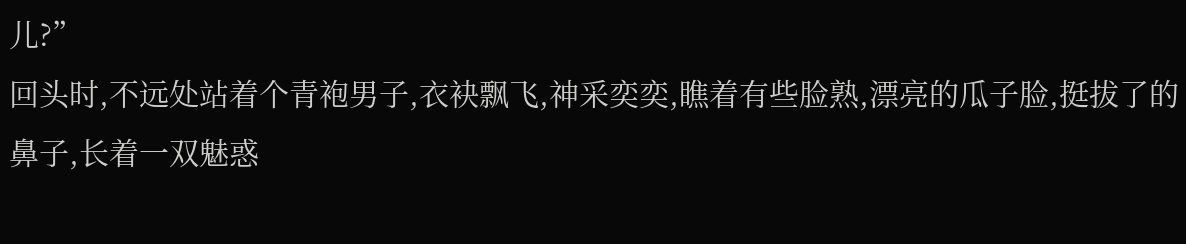儿?”
回头时,不远处站着个青袍男子,衣袂飘飞,神采奕奕,瞧着有些脸熟,漂亮的瓜子脸,挺拔了的鼻子,长着一双魅惑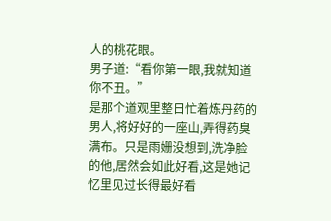人的桃花眼。
男子道:“看你第一眼,我就知道你不丑。”
是那个道观里整日忙着炼丹药的男人,将好好的一座山,弄得药臭满布。只是雨姗没想到,洗净脸的他,居然会如此好看,这是她记忆里见过长得最好看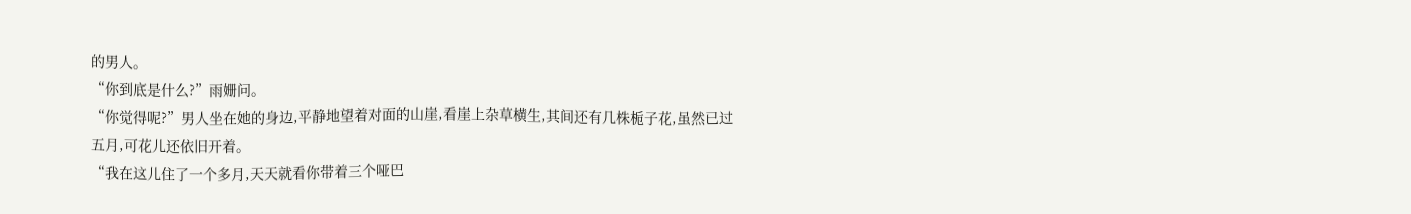的男人。
“你到底是什么?”雨姗问。
“你觉得呢?”男人坐在她的身边,平静地望着对面的山崖,看崖上杂草横生,其间还有几株栀子花,虽然已过五月,可花儿还依旧开着。
“我在这儿住了一个多月,天天就看你带着三个哑巴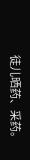徒儿晒药、采药。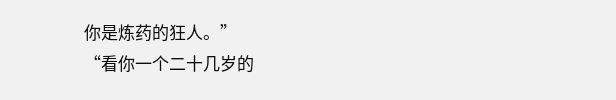你是炼药的狂人。”
“看你一个二十几岁的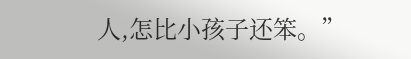人,怎比小孩子还笨。”